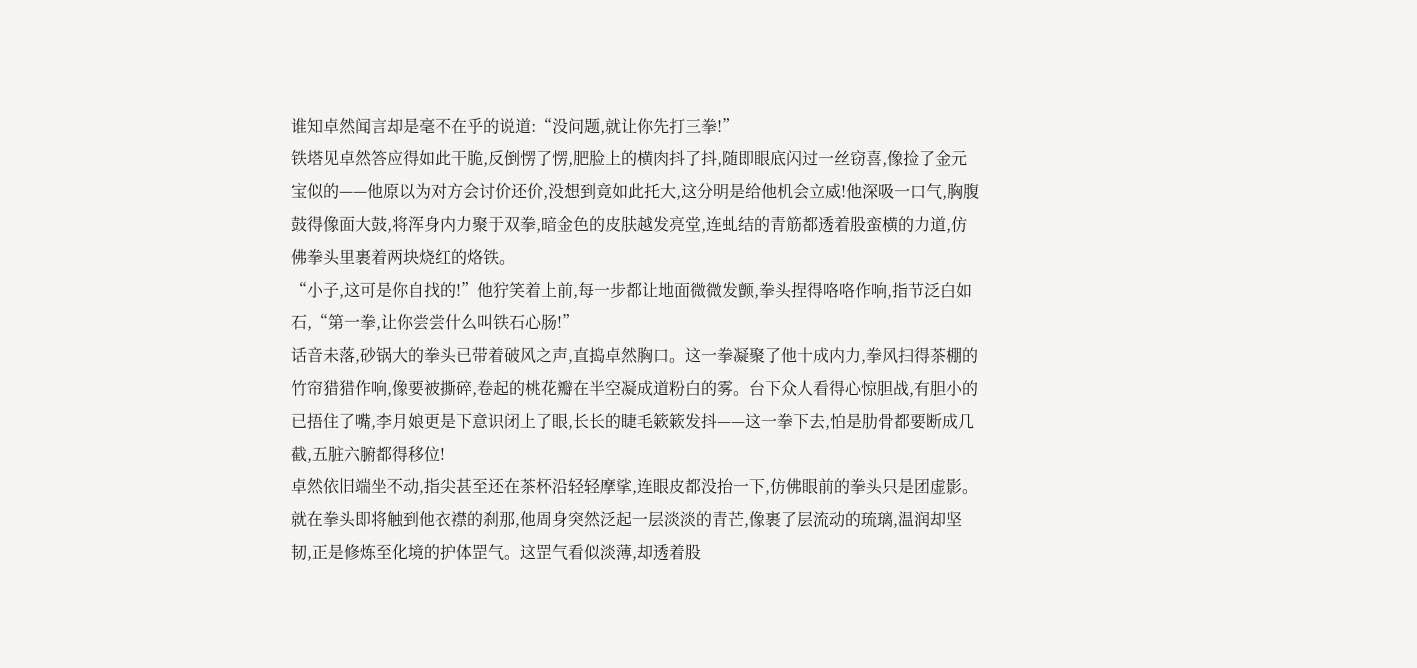谁知卓然闻言却是毫不在乎的说道:“没问题,就让你先打三拳!”
铁塔见卓然答应得如此干脆,反倒愣了愣,肥脸上的横肉抖了抖,随即眼底闪过一丝窃喜,像捡了金元宝似的——他原以为对方会讨价还价,没想到竟如此托大,这分明是给他机会立威!他深吸一口气,胸腹鼓得像面大鼓,将浑身内力聚于双拳,暗金色的皮肤越发亮堂,连虬结的青筋都透着股蛮横的力道,仿佛拳头里裹着两块烧红的烙铁。
“小子,这可是你自找的!”他狞笑着上前,每一步都让地面微微发颤,拳头捏得咯咯作响,指节泛白如石,“第一拳,让你尝尝什么叫铁石心肠!”
话音未落,砂锅大的拳头已带着破风之声,直捣卓然胸口。这一拳凝聚了他十成内力,拳风扫得茶棚的竹帘猎猎作响,像要被撕碎,卷起的桃花瓣在半空凝成道粉白的雾。台下众人看得心惊胆战,有胆小的已捂住了嘴,李月娘更是下意识闭上了眼,长长的睫毛簌簌发抖——这一拳下去,怕是肋骨都要断成几截,五脏六腑都得移位!
卓然依旧端坐不动,指尖甚至还在茶杯沿轻轻摩挲,连眼皮都没抬一下,仿佛眼前的拳头只是团虚影。就在拳头即将触到他衣襟的刹那,他周身突然泛起一层淡淡的青芒,像裹了层流动的琉璃,温润却坚韧,正是修炼至化境的护体罡气。这罡气看似淡薄,却透着股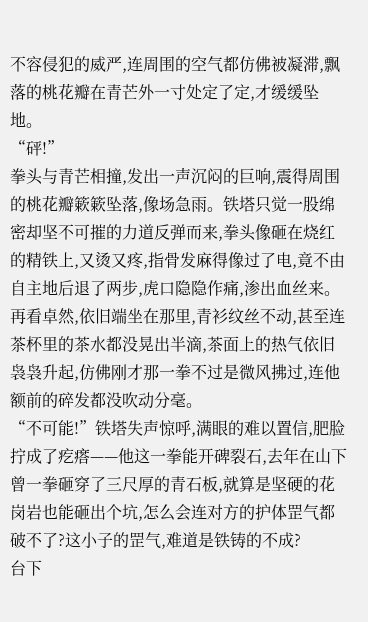不容侵犯的威严,连周围的空气都仿佛被凝滞,飘落的桃花瓣在青芒外一寸处定了定,才缓缓坠地。
“砰!”
拳头与青芒相撞,发出一声沉闷的巨响,震得周围的桃花瓣簌簌坠落,像场急雨。铁塔只觉一股绵密却坚不可摧的力道反弹而来,拳头像砸在烧红的精铁上,又烫又疼,指骨发麻得像过了电,竟不由自主地后退了两步,虎口隐隐作痛,渗出血丝来。
再看卓然,依旧端坐在那里,青衫纹丝不动,甚至连茶杯里的茶水都没晃出半滴,茶面上的热气依旧袅袅升起,仿佛刚才那一拳不过是微风拂过,连他额前的碎发都没吹动分毫。
“不可能!”铁塔失声惊呼,满眼的难以置信,肥脸拧成了疙瘩——他这一拳能开碑裂石,去年在山下曾一拳砸穿了三尺厚的青石板,就算是坚硬的花岗岩也能砸出个坑,怎么会连对方的护体罡气都破不了?这小子的罡气,难道是铁铸的不成?
台下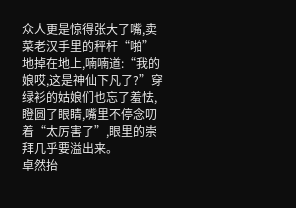众人更是惊得张大了嘴,卖菜老汉手里的秤杆“啪”地掉在地上,喃喃道:“我的娘哎,这是神仙下凡了?”穿绿衫的姑娘们也忘了羞怯,瞪圆了眼睛,嘴里不停念叨着“太厉害了”,眼里的崇拜几乎要溢出来。
卓然抬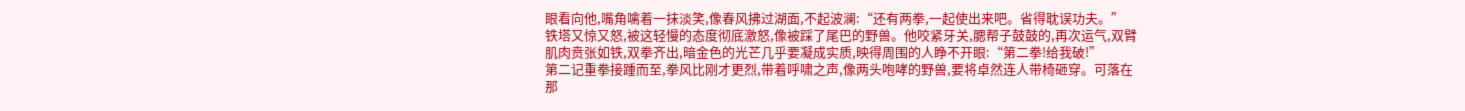眼看向他,嘴角噙着一抹淡笑,像春风拂过湖面,不起波澜:“还有两拳,一起使出来吧。省得耽误功夫。”
铁塔又惊又怒,被这轻慢的态度彻底激怒,像被踩了尾巴的野兽。他咬紧牙关,腮帮子鼓鼓的,再次运气,双臂肌肉贲张如铁,双拳齐出,暗金色的光芒几乎要凝成实质,映得周围的人睁不开眼:“第二拳!给我破!”
第二记重拳接踵而至,拳风比刚才更烈,带着呼啸之声,像两头咆哮的野兽,要将卓然连人带椅砸穿。可落在那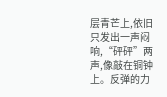层青芒上,依旧只发出一声闷响,“砰砰”两声,像敲在铜钟上。反弹的力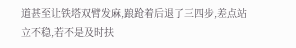道甚至让铁塔双臂发麻,踉跄着后退了三四步,差点站立不稳,若不是及时扶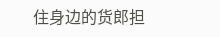住身边的货郎担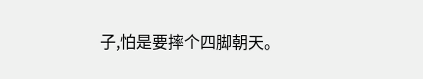子,怕是要摔个四脚朝天。